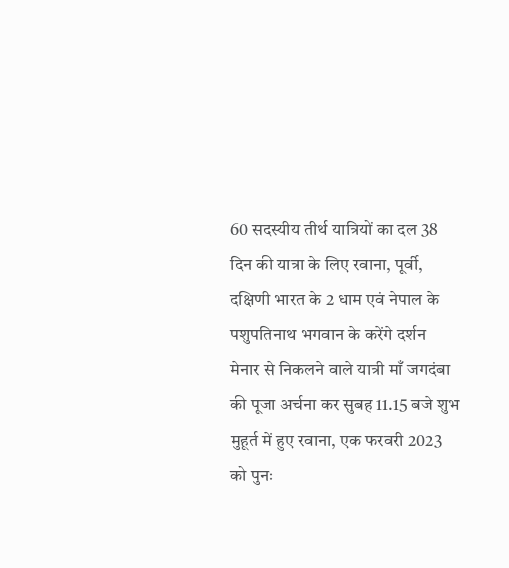60 सदस्यीय तीर्थ यात्रियों का दल 38 दिन की यात्रा के लिए रवाना, पूर्वी, दक्षिणी भारत के 2 धाम एवं नेपाल के पशुपतिनाथ भगवान के करेंगे दर्शन
मेनार से निकलने वाले यात्री माँ जगदंबा की पूजा अर्चना कर सुबह 11.15 बजे शुभ मुहूर्त में हुए रवाना, एक फरवरी 2023 को पुनः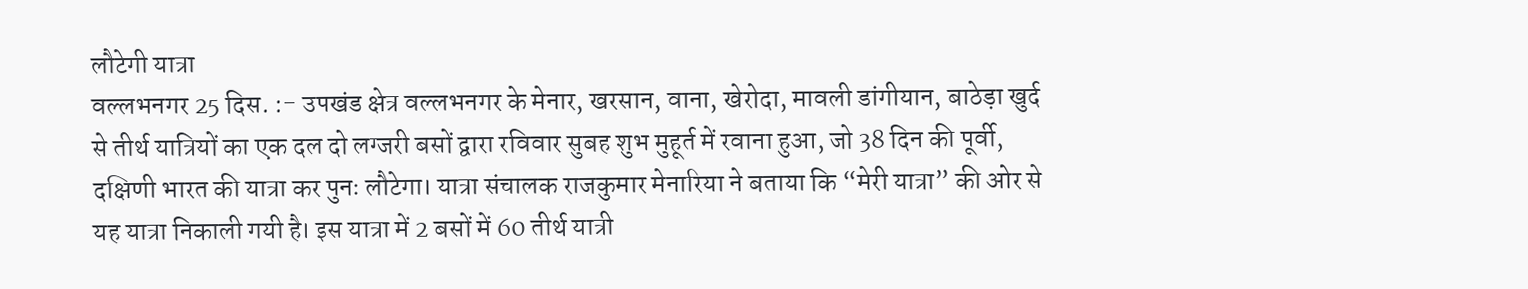लौटेगी यात्रा
वल्लभनगर 25 दिस. :- उपखंड क्षेत्र वल्लभनगर के मेनार, खरसान, वाना, खेरोदा, मावली डांगीयान, बाठेड़ा खुर्द से तीर्थ यात्रियों का एक दल दो लग्जरी बसों द्वारा रविवार सुबह शुभ मुहूर्त में रवाना हुआ, जो 38 दिन की पूर्वी, दक्षिणी भारत की यात्रा कर पुनः लौटेगा। यात्रा संचालक राजकुमार मेनारिया ने बताया कि “मेरी यात्रा” की ओर से यह यात्रा निकाली गयी है। इस यात्रा में 2 बसों में 60 तीर्थ यात्री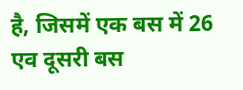है, जिसमें एक बस में 26 एव दूसरी बस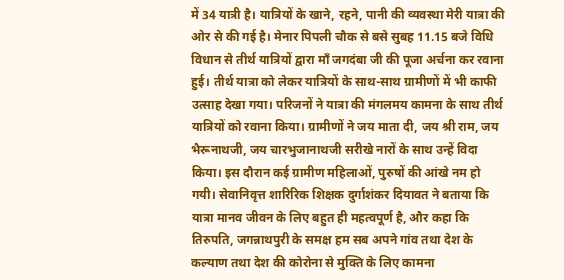में 34 यात्री है। यात्रियों के खाने, रहने, पानी की व्यवस्था मेरी यात्रा की ओर से की गई है। मेनार पिपली चौक से बसे सुबह 11.15 बजे विधि विधान से तीर्थ यात्रियों द्वारा माँ जगदंबा जी की पूजा अर्चना कर रवाना हुई। तीर्थ यात्रा को लेकर यात्रियों के साथ-साथ ग्रामीणों में भी काफी उत्साह देखा गया। परिजनों ने यात्रा की मंगलमय कामना के साथ तीर्थ यात्रियों को रवाना किया। ग्रामीणों ने जय माता दी, जय श्री राम, जय भैरूनाथजी, जय चारभुजानाथजी सरीखे नारों के साथ उन्हें विदा किया। इस दौरान कई ग्रामीण महिलाओं, पुरुषों की आंखे नम हो गयी। सेवानिवृत्त शारिरिक शिक्षक दुर्गाशंकर दियावत ने बताया कि यात्रा मानव जीवन के लिए बहुत ही महत्वपूर्ण है, और कहा कि तिरुपति, जगन्नाथपुरी के समक्ष हम सब अपने गांव तथा देश के कल्याण तथा देश की कोरोना से मुक्ति के लिए कामना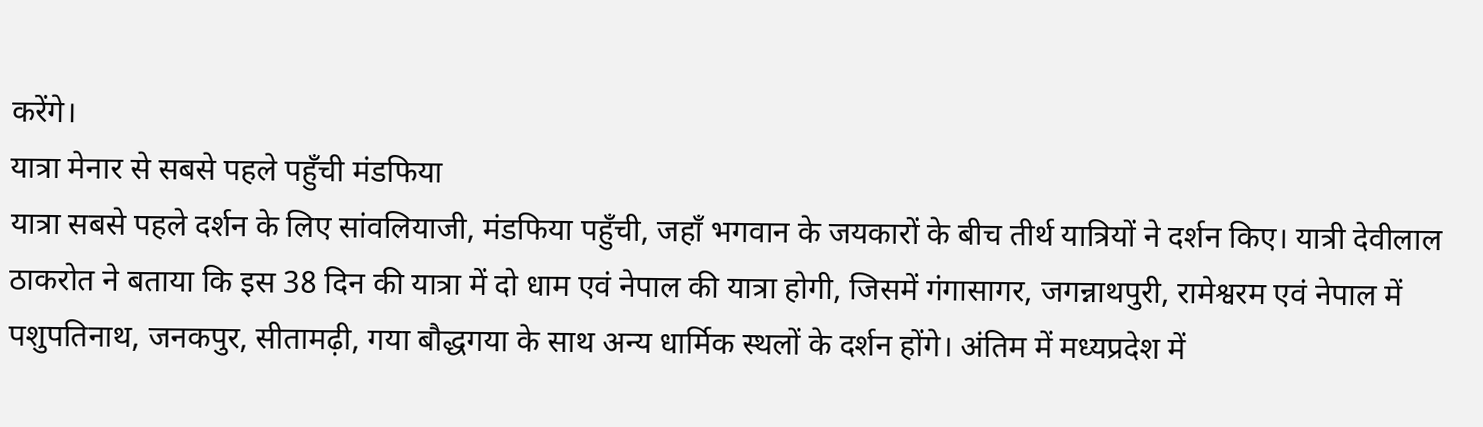करेंगे।
यात्रा मेनार से सबसे पहले पहुँची मंडफिया
यात्रा सबसे पहले दर्शन के लिए सांवलियाजी, मंडफिया पहुँची, जहाँ भगवान के जयकारों के बीच तीर्थ यात्रियों ने दर्शन किए। यात्री देवीलाल ठाकरोत ने बताया कि इस 38 दिन की यात्रा में दो धाम एवं नेपाल की यात्रा होगी, जिसमें गंगासागर, जगन्नाथपुरी, रामेश्वरम एवं नेपाल में पशुपतिनाथ, जनकपुर, सीतामढ़ी, गया बौद्धगया के साथ अन्य धार्मिक स्थलों के दर्शन होंगे। अंतिम में मध्यप्रदेश में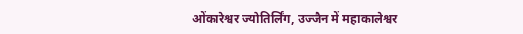ओंकारेश्वर ज्योतिर्लिंग, उज्जैन में महाकालेश्वर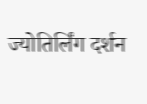ज्योतिर्लिंग दर्शन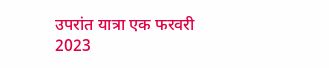उपरांत यात्रा एक फरवरी 2023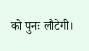को पुनः लौटेगी।